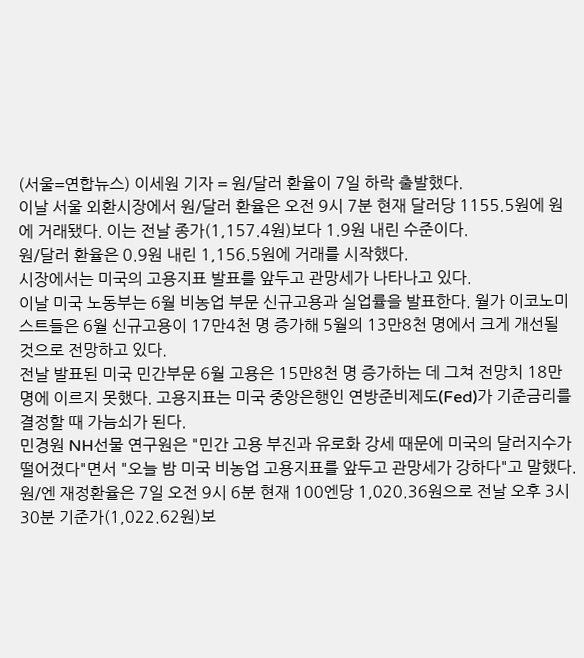(서울=연합뉴스) 이세원 기자 = 원/달러 환율이 7일 하락 출발했다.
이날 서울 외환시장에서 원/달러 환율은 오전 9시 7분 현재 달러당 1155.5원에 원에 거래됐다. 이는 전날 종가(1,157.4원)보다 1.9원 내린 수준이다.
원/달러 환율은 0.9원 내린 1,156.5원에 거래를 시작했다.
시장에서는 미국의 고용지표 발표를 앞두고 관망세가 나타나고 있다.
이날 미국 노동부는 6월 비농업 부문 신규고용과 실업률을 발표한다. 월가 이코노미스트들은 6월 신규고용이 17만4천 명 증가해 5월의 13만8천 명에서 크게 개선될 것으로 전망하고 있다.
전날 발표된 미국 민간부문 6월 고용은 15만8천 명 증가하는 데 그쳐 전망치 18만 명에 이르지 못했다. 고용지표는 미국 중앙은행인 연방준비제도(Fed)가 기준금리를 결정할 때 가늠쇠가 된다.
민경원 NH선물 연구원은 "민간 고용 부진과 유로화 강세 때문에 미국의 달러지수가 떨어졌다"면서 "오늘 밤 미국 비농업 고용지표를 앞두고 관망세가 강하다"고 말했다.
원/엔 재정환율은 7일 오전 9시 6분 현재 100엔당 1,020.36원으로 전날 오후 3시 30분 기준가(1,022.62원)보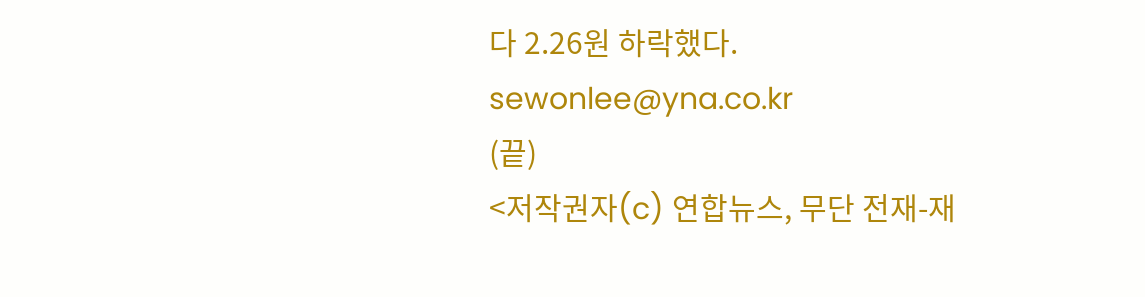다 2.26원 하락했다.
sewonlee@yna.co.kr
(끝)
<저작권자(c) 연합뉴스, 무단 전재-재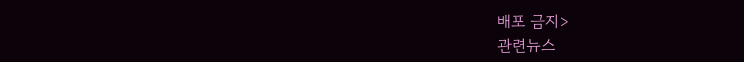배포 금지>
관련뉴스